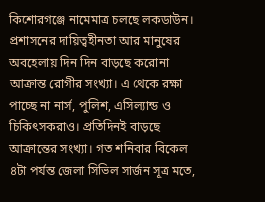কিশোরগঞ্জে নামেমাত্র চলছে লকডাউন। প্রশাসনের দায়িত্বহীনতা আর মানুষের অবহেলায় দিন দিন বাড়ছে করোনা আক্রান্ত রোগীর সংখ্যা। এ থেকে রক্ষা পাচ্ছে না নার্স, পুলিশ, এসিল্যান্ড ও চিকিৎসকরাও। প্রতিদিনই বাড়ছে আক্রান্তের সংখ্যা। গত শনিবার বিকেল ৪টা পর্যন্ত জেলা সিভিল সার্জন সূত্র মতে,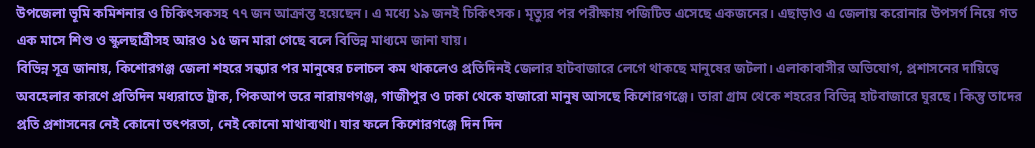উপজেলা ভূমি কমিশনার ও চিকিৎসকসহ ৭৭ জন আক্রান্ত হয়েছেন। এ মধ্যে ১৯ জনই চিকিৎসক। মৃত্যুর পর পরীক্ষায় পজিটিভ এসেছে একজনের। এছাড়াও এ জেলায় করোনার উপসর্গ নিয়ে গত এক মাসে শিশু ও স্কুলছাত্রীসহ আরও ১৫ জন মারা গেছে বলে বিভিন্ন মাধ্যমে জানা যায়।
বিভিন্ন সূত্র জানায়, কিশোরগঞ্জ জেলা শহরে সন্ধ্যার পর মানুষের চলাচল কম থাকলেও প্রতিদিনই জেলার হাটবাজারে লেগে থাকছে মানুষের জটলা। এলাকাবাসীর অভিযোগ, প্রশাসনের দায়িত্বে অবহেলার কারণে প্রতিদিন মধ্যরাতে ট্রাক, পিকআপ ভরে নারায়ণগঞ্জ, গাজীপুর ও ঢাকা থেকে হাজারো মানুষ আসছে কিশোরগঞ্জে। তারা গ্রাম থেকে শহরের বিভিন্ন হাটবাজারে ঘুরছে। কিন্তু তাদের প্রতি প্রশাসনের নেই কোনো তৎপরতা, নেই কোনো মাথাব্যথা। যার ফলে কিশোরগঞ্জে দিন দিন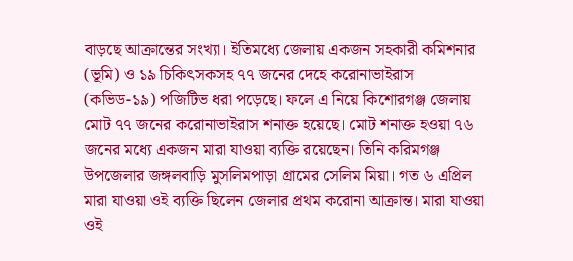বাড়ছে আক্রান্তের সংখ্যা। ইতিমধ্যে জেলায় একজন সহকারী কমিশনার (ভূমি) ও ১৯ চিকিৎসকসহ ৭৭ জনের দেহে করোনাভাইরাস (কভিড-১৯) পজিটিভ ধরা পড়েছে। ফলে এ নিয়ে কিশোরগঞ্জ জেলায় মোট ৭৭ জনের করোনাভাইরাস শনাক্ত হয়েছে। মোট শনাক্ত হওয়া ৭৬ জনের মধ্যে একজন মারা যাওয়া ব্যক্তি রয়েছেন। তিনি করিমগঞ্জ উপজেলার জঙ্গলবাড়ি মুসলিমপাড়া গ্রামের সেলিম মিয়া। গত ৬ এপ্রিল মারা যাওয়া ওই ব্যক্তি ছিলেন জেলার প্রথম করোনা আক্রান্ত। মারা যাওয়া ওই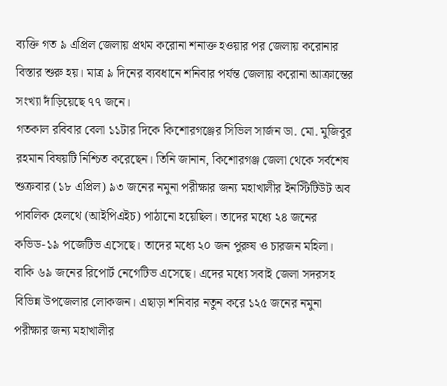ব্যক্তি গত ৯ এপ্রিল জেলায় প্রথম করোনা শনাক্ত হওয়ার পর জেলায় করোনার বিস্তার শুরু হয়। মাত্র ৯ দিনের ব্যবধানে শনিবার পর্যন্ত জেলায় করোনা আক্রান্তের সংখ্যা দাঁড়িয়েছে ৭৭ জনে।
গতকাল রবিবার বেলা ১১টার দিকে কিশোরগঞ্জের সিভিল সার্জন ডা. মো. মুজিবুর রহমান বিষয়টি নিশ্চিত করেছেন। তিনি জানান, কিশোরগঞ্জ জেলা থেকে সর্বশেষ শুক্রবার (১৮ এপ্রিল) ৯৩ জনের নমুনা পরীক্ষার জন্য মহাখালীর ইনস্টিটিউট অব পাবলিক হেলথে (আইপিএইচ) পাঠানো হয়েছিল। তাদের মধ্যে ২৪ জনের কভিড-১৯ পজেটিভ এসেছে। তাদের মধ্যে ২০ জন পুরুষ ও চারজন মহিলা। বাকি ৬৯ জনের রিপোর্ট নেগেটিভ এসেছে। এদের মধ্যে সবাই জেলা সদরসহ বিভিন্ন উপজেলার লোকজন। এছাড়া শনিবার নতুন করে ১২৫ জনের নমুনা পরীক্ষার জন্য মহাখালীর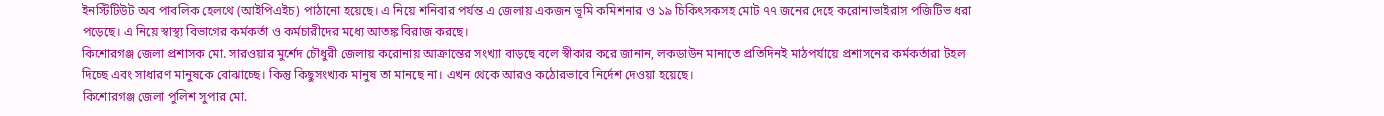ইনস্টিটিউট অব পাবলিক হেলথে (আইপিএইচ) পাঠানো হয়েছে। এ নিয়ে শনিবার পর্যন্ত এ জেলায় একজন ভূমি কমিশনার ও ১৯ চিকিৎসকসহ মোট ৭৭ জনের দেহে করোনাভাইরাস পজিটিভ ধরা পড়েছে। এ নিয়ে স্বাস্থ্য বিভাগের কর্মকর্তা ও কর্মচারীদের মধ্যে আতঙ্ক বিরাজ করছে।
কিশোরগঞ্জ জেলা প্রশাসক মো. সারওয়ার মুর্শেদ চৌধুরী জেলায় করোনায় আক্রান্তের সংখ্যা বাড়ছে বলে স্বীকার করে জানান, লকডাউন মানাতে প্রতিদিনই মাঠপর্যায়ে প্রশাসনের কর্মকর্তারা টহল দিচ্ছে এবং সাধারণ মানুষকে বোঝাচ্ছে। কিন্তু কিছুসংখ্যক মানুষ তা মানছে না। এখন থেকে আরও কঠোরভাবে নির্দেশ দেওয়া হয়েছে।
কিশোরগঞ্জ জেলা পুলিশ সুপার মো.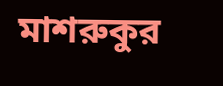মাশরুকুর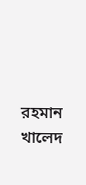রহমান খালেদ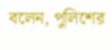বলেন, পুলিশের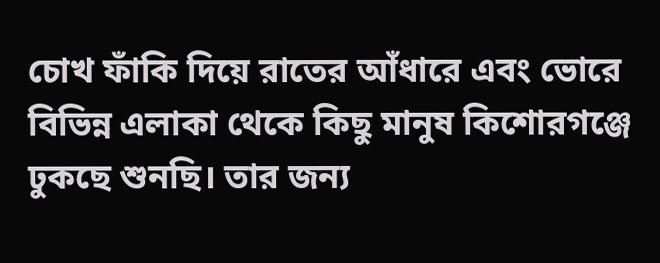চোখ ফাঁকি দিয়ে রাতের আঁধারে এবং ভোরে বিভিন্ন এলাকা থেকে কিছু মানুষ কিশোরগঞ্জে ঢুকছে শুনছি। তার জন্য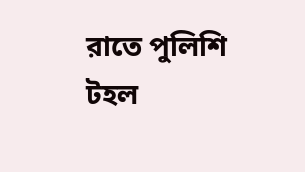রাতে পুলিশি টহল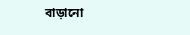বাড়ানো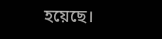হয়েছে।